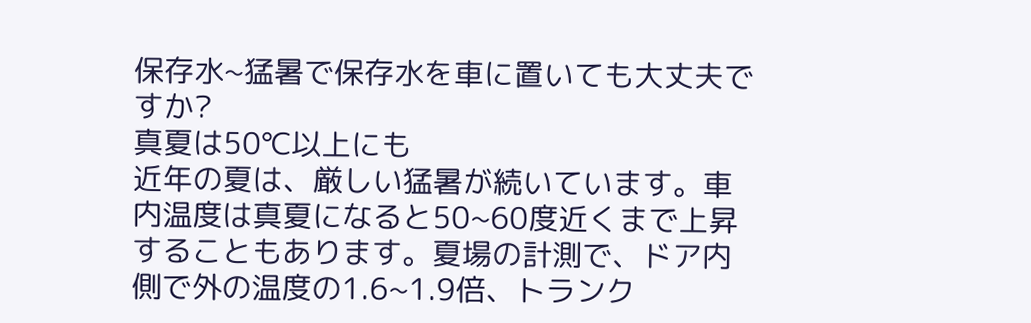保存水~猛暑で保存水を車に置いても大丈夫ですか?
真夏は50℃以上にも
近年の夏は、厳しい猛暑が続いています。車内温度は真夏になると50~60度近くまで上昇することもあります。夏場の計測で、ドア内側で外の温度の1.6~1.9倍、トランク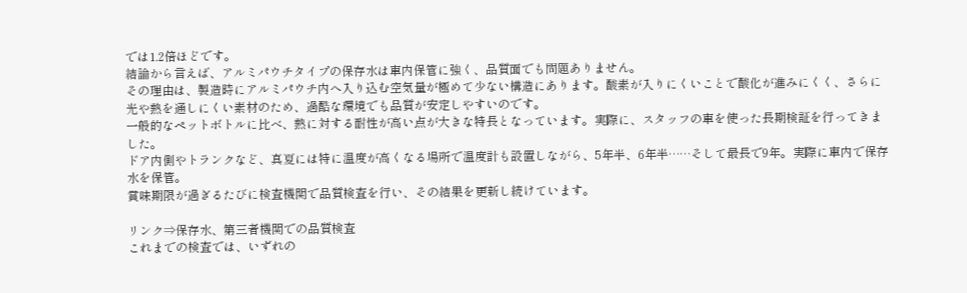では1.2倍ほどです。
結論から言えば、アルミパウチタイプの保存水は車内保管に強く、品質面でも問題ありません。
その理由は、製造時にアルミパウチ内へ入り込む空気量が極めて少ない構造にあります。酸素が入りにくいことで酸化が進みにくく、さらに光や熱を通しにくい素材のため、過酷な環境でも品質が安定しやすいのです。
一般的なペットボトルに比べ、熱に対する耐性が高い点が大きな特長となっています。実際に、スタッフの車を使った長期検証を行ってきました。
ドア内側やトランクなど、真夏には特に温度が高くなる場所で温度計も設置しながら、5年半、6年半……そして最長で9年。実際に車内で保存水を保管。
賞味期限が過ぎるたびに検査機関で品質検査を行い、その結果を更新し続けています。

リンク⇒保存水、第三者機関での品質検査
これまでの検査では、いずれの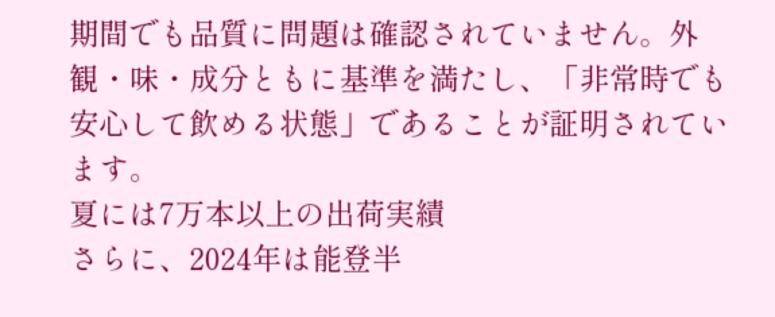期間でも品質に問題は確認されていません。外観・味・成分ともに基準を満たし、「非常時でも安心して飲める状態」であることが証明されています。
夏には7万本以上の出荷実績
さらに、2024年は能登半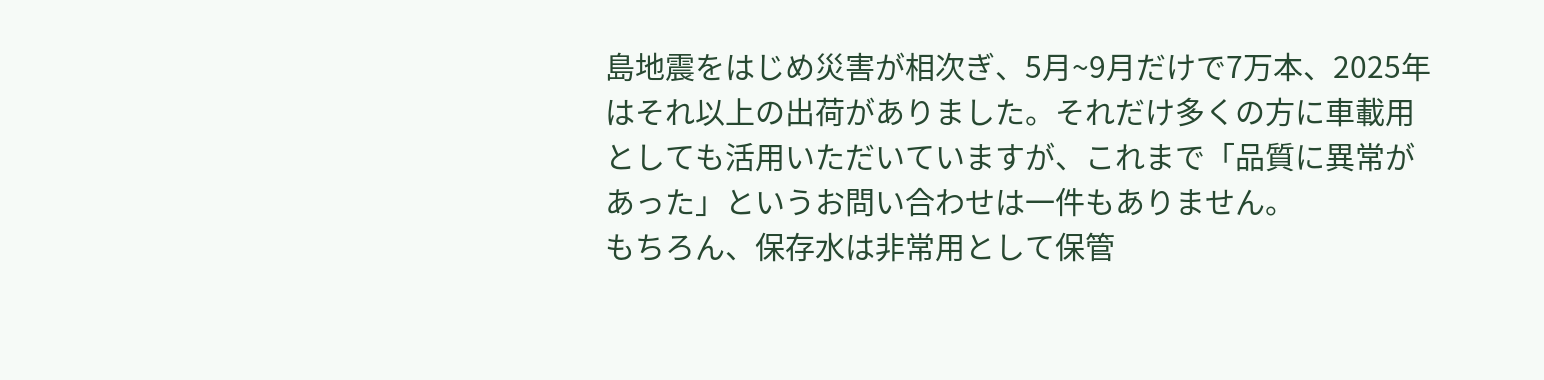島地震をはじめ災害が相次ぎ、5月~9月だけで7万本、2025年はそれ以上の出荷がありました。それだけ多くの方に車載用としても活用いただいていますが、これまで「品質に異常があった」というお問い合わせは一件もありません。
もちろん、保存水は非常用として保管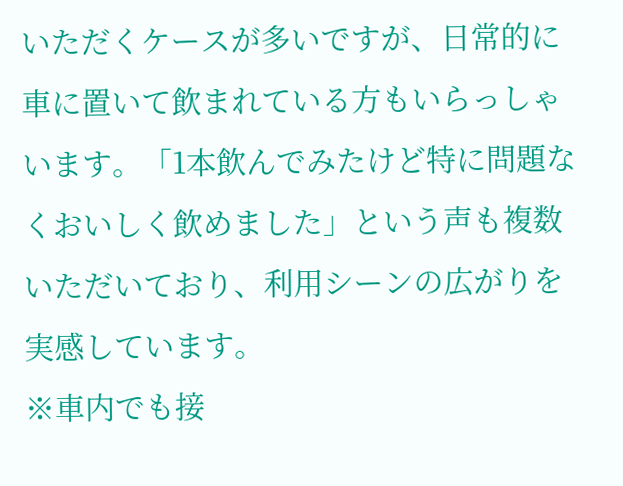いただくケースが多いですが、日常的に車に置いて飲まれている方もいらっしゃいます。「1本飲んでみたけど特に問題なくおいしく飲めました」という声も複数いただいており、利用シーンの広がりを実感しています。
※車内でも接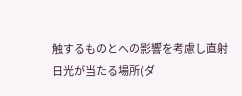触するものとへの影響を考慮し直射日光が当たる場所(ダ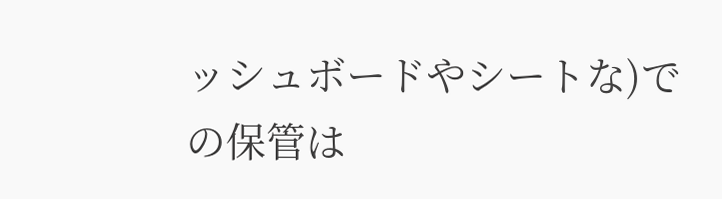ッシュボードやシートな)での保管は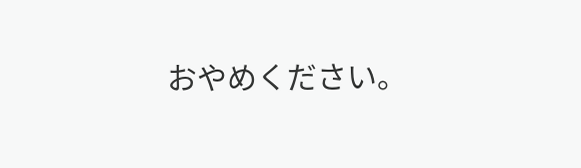おやめください。